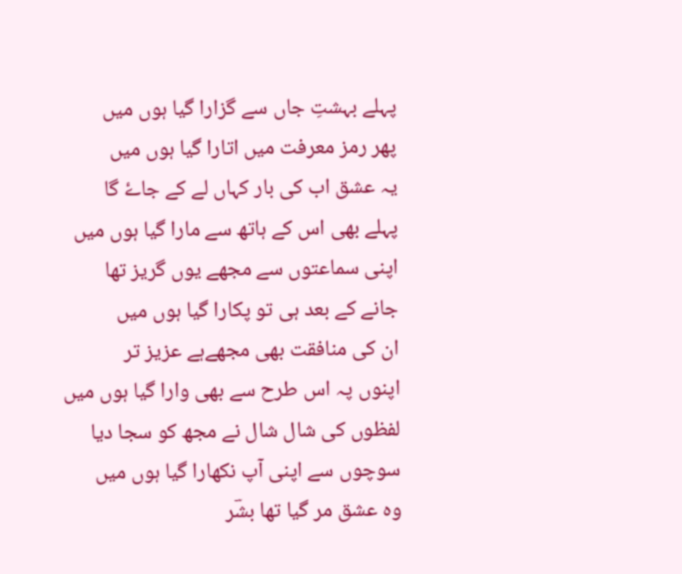پہلے بہشتِ جاں سے گزارا گیا ہوں میں
پھر رمز معرفت میں اتارا گیا ہوں میں
یہ عشق اب کی بار کہاں لے کے جاۓ گا
پہلے بھی اس کے ہاتھ سے مارا گیا ہوں میں
اپنی سماعتوں سے مجھے یوں گریز تھا
جانے کے بعد ہی تو پکارا گیا ہوں میں
ان کی منافقت بھی مجھےہے عزیز تر
اپنوں پہ اس طرح سے بھی وارا گیا ہوں میں
لفظوں کی شال شال نے مجھ کو سجا دیا
سوچوں سے اپنی آپ نکھارا گیا ہوں میں
وہ عشق مر گیا تھا بشؔر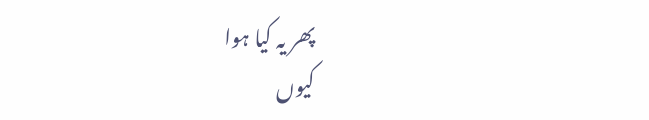پھر یہ کیا ہوا
کیوں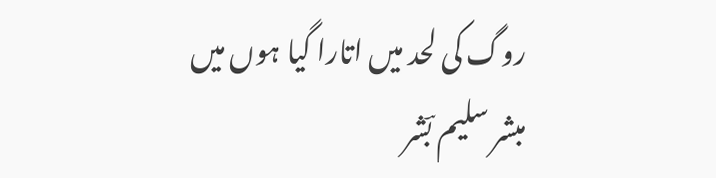روگ کی لحد میں اتارا گیا ہوں میں
مبشر سلیم بؔشر